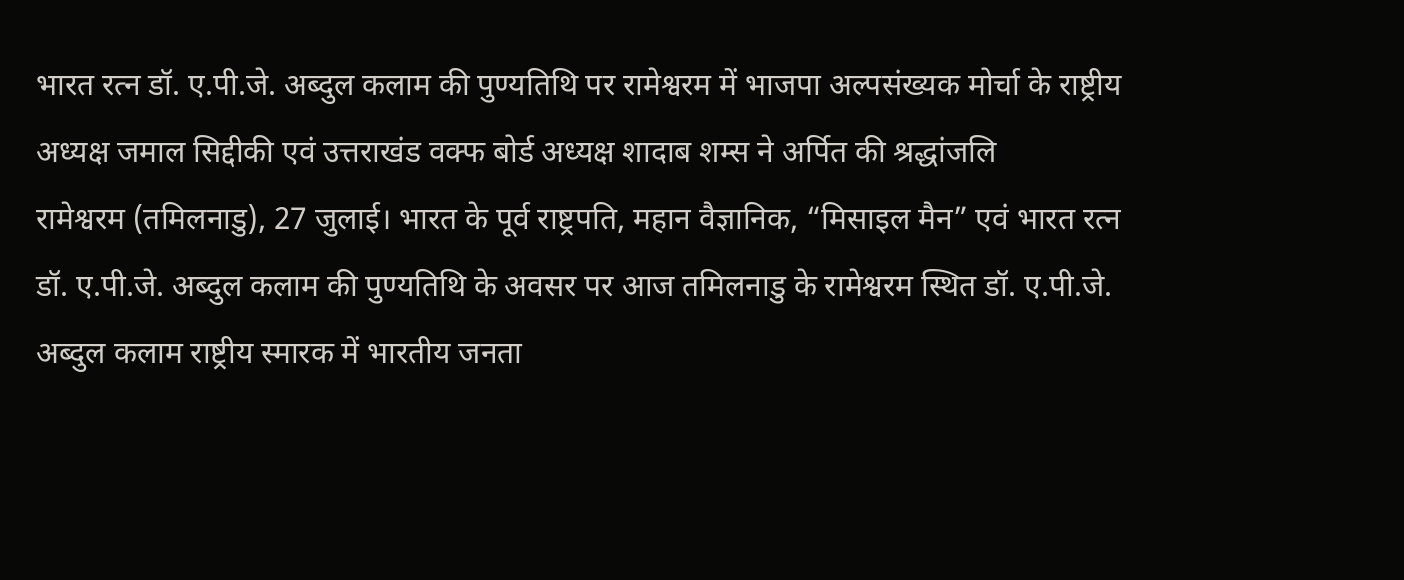भारत रत्न डॉ. ए.पी.जे. अब्दुल कलाम की पुण्यतिथि पर रामेश्वरम में भाजपा अल्पसंख्यक मोर्चा के राष्ट्रीय अध्यक्ष जमाल सिद्दीकी एवं उत्तराखंड वक्फ बोर्ड अध्यक्ष शादाब शम्स ने अर्पित की श्रद्धांजलि
रामेश्वरम (तमिलनाडु), 27 जुलाई। भारत के पूर्व राष्ट्रपति, महान वैज्ञानिक, “मिसाइल मैन” एवं भारत रत्न डॉ. ए.पी.जे. अब्दुल कलाम की पुण्यतिथि के अवसर पर आज तमिलनाडु के रामेश्वरम स्थित डॉ. ए.पी.जे. अब्दुल कलाम राष्ट्रीय स्मारक में भारतीय जनता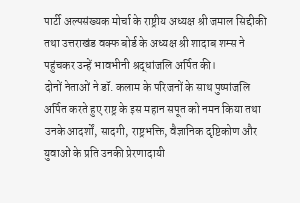पार्टी अल्पसंख्यक मोर्चा के राष्ट्रीय अध्यक्ष श्री जमाल सिद्दीकी तथा उत्तराखंड वक्फ बोर्ड के अध्यक्ष श्री शादाब शम्स ने पहुंचकर उन्हें भावभीनी श्रद्धांजलि अर्पित की।
दोनों नेताओं ने डॉ. कलाम के परिजनों के साथ पुष्पांजलि अर्पित करते हुए राष्ट्र के इस महान सपूत को नमन किया तथा उनके आदर्शों, सादगी, राष्ट्रभक्ति, वैज्ञानिक दृष्टिकोण और युवाओं के प्रति उनकी प्रेरणादायी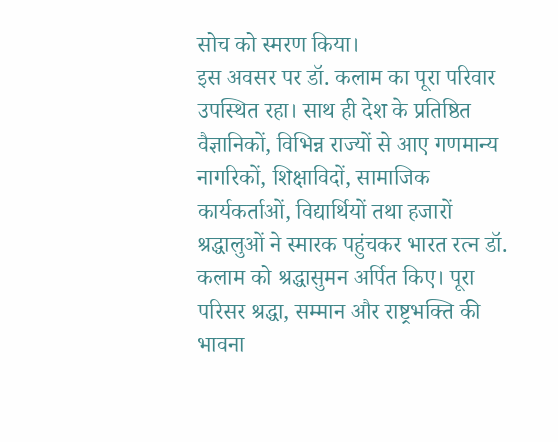सोच को स्मरण किया।
इस अवसर पर डॉ. कलाम का पूरा परिवार उपस्थित रहा। साथ ही देश के प्रतिष्ठित वैज्ञानिकों, विभिन्न राज्यों से आए गणमान्य नागरिकों, शिक्षाविदों, सामाजिक कार्यकर्ताओं, विद्यार्थियों तथा हजारों श्रद्धालुओं ने स्मारक पहुंचकर भारत रत्न डॉ. कलाम को श्रद्धासुमन अर्पित किए। पूरा परिसर श्रद्धा, सम्मान और राष्ट्रभक्ति की भावना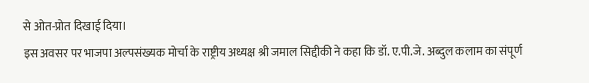से ओत-प्रोत दिखाई दिया।
इस अवसर पर भाजपा अल्पसंख्यक मोर्चा के राष्ट्रीय अध्यक्ष श्री जमाल सिद्दीकी ने कहा कि डॉ. ए.पी.जे. अब्दुल कलाम का संपूर्ण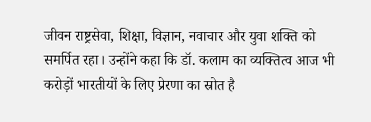जीवन राष्ट्रसेवा, शिक्षा, विज्ञान, नवाचार और युवा शक्ति को समर्पित रहा। उन्होंने कहा कि डॉ. कलाम का व्यक्तित्व आज भी करोड़ों भारतीयों के लिए प्रेरणा का स्रोत है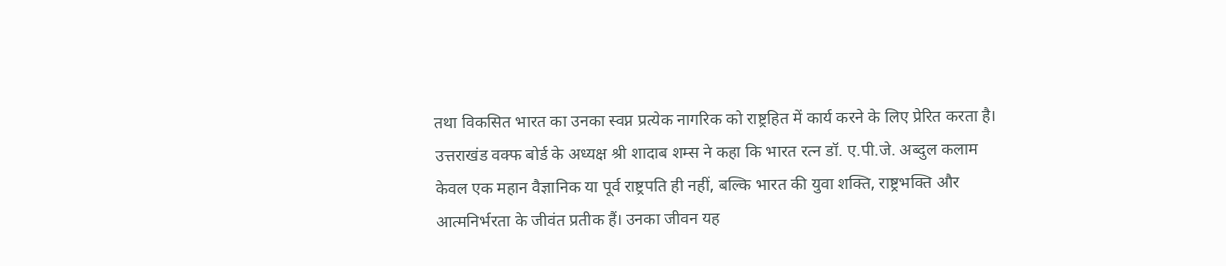तथा विकसित भारत का उनका स्वप्न प्रत्येक नागरिक को राष्ट्रहित में कार्य करने के लिए प्रेरित करता है।
उत्तराखंड वक्फ बोर्ड के अध्यक्ष श्री शादाब शम्स ने कहा कि भारत रत्न डॉ. ए.पी.जे. अब्दुल कलाम केवल एक महान वैज्ञानिक या पूर्व राष्ट्रपति ही नहीं, बल्कि भारत की युवा शक्ति, राष्ट्रभक्ति और आत्मनिर्भरता के जीवंत प्रतीक हैं। उनका जीवन यह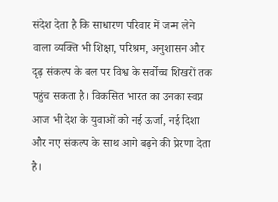संदेश देता है कि साधारण परिवार में जन्म लेने वाला व्यक्ति भी शिक्षा, परिश्रम, अनुशासन और दृढ़ संकल्प के बल पर विश्व के सर्वोच्च शिखरों तक पहुंच सकता है। विकसित भारत का उनका स्वप्न आज भी देश के युवाओं को नई ऊर्जा, नई दिशा और नए संकल्प के साथ आगे बढ़ने की प्रेरणा देता है।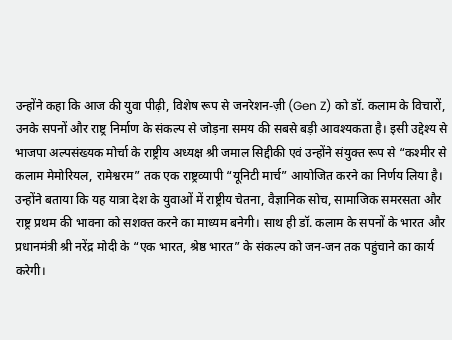उन्होंने कहा कि आज की युवा पीढ़ी, विशेष रूप से जनरेशन-ज़ी (Gen Z) को डॉ. कलाम के विचारों, उनके सपनों और राष्ट्र निर्माण के संकल्प से जोड़ना समय की सबसे बड़ी आवश्यकता है। इसी उद्देश्य से भाजपा अल्पसंख्यक मोर्चा के राष्ट्रीय अध्यक्ष श्री जमाल सिद्दीकी एवं उन्होंने संयुक्त रूप से “कश्मीर से कलाम मेमोरियल, रामेश्वरम” तक एक राष्ट्रव्यापी “यूनिटी मार्च” आयोजित करने का निर्णय लिया है।
उन्होंने बताया कि यह यात्रा देश के युवाओं में राष्ट्रीय चेतना, वैज्ञानिक सोच, सामाजिक समरसता और राष्ट्र प्रथम की भावना को सशक्त करने का माध्यम बनेगी। साथ ही डॉ. कलाम के सपनों के भारत और प्रधानमंत्री श्री नरेंद्र मोदी के “एक भारत, श्रेष्ठ भारत” के संकल्प को जन-जन तक पहुंचाने का कार्य करेगी।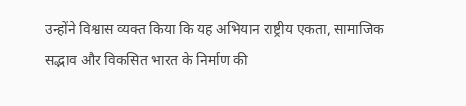उन्होंने विश्वास व्यक्त किया कि यह अभियान राष्ट्रीय एकता, सामाजिक सद्भाव और विकसित भारत के निर्माण की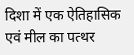दिशा में एक ऐतिहासिक एवं मील का पत्थर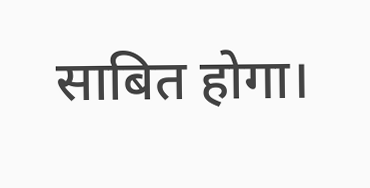साबित होगा।